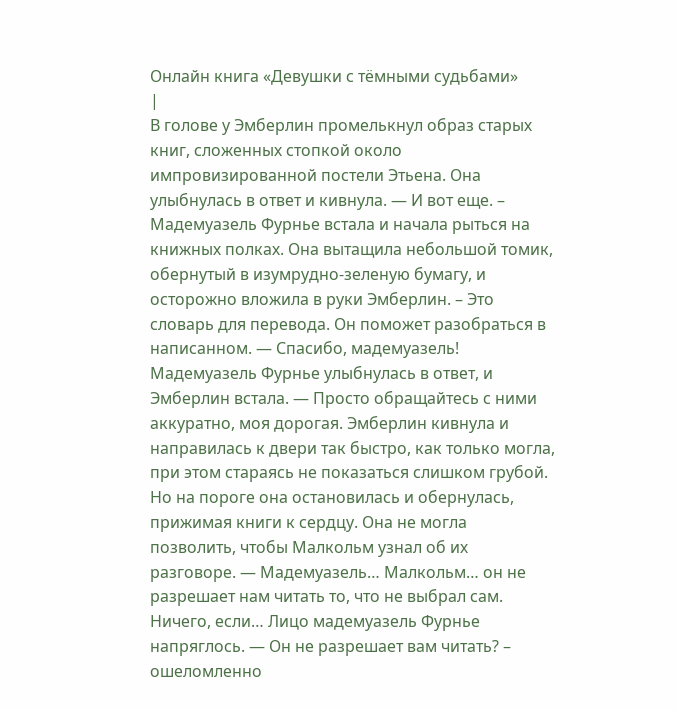Онлайн книга «Девушки с тёмными судьбами»
|
В голове у Эмберлин промелькнул образ старых книг, сложенных стопкой около импровизированной постели Этьена. Она улыбнулась в ответ и кивнула. — И вот еще. – Мадемуазель Фурнье встала и начала рыться на книжных полках. Она вытащила небольшой томик, обернутый в изумрудно-зеленую бумагу, и осторожно вложила в руки Эмберлин. – Это словарь для перевода. Он поможет разобраться в написанном. — Спасибо, мадемуазель! Мадемуазель Фурнье улыбнулась в ответ, и Эмберлин встала. — Просто обращайтесь с ними аккуратно, моя дорогая. Эмберлин кивнула и направилась к двери так быстро, как только могла, при этом стараясь не показаться слишком грубой. Но на пороге она остановилась и обернулась, прижимая книги к сердцу. Она не могла позволить, чтобы Малкольм узнал об их разговоре. — Мадемуазель… Малкольм… он не разрешает нам читать то, что не выбрал сам. Ничего, если… Лицо мадемуазель Фурнье напряглось. — Он не разрешает вам читать? – ошеломленно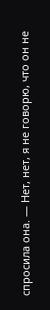спросила она. — Нет, нет, я не говорю, что он не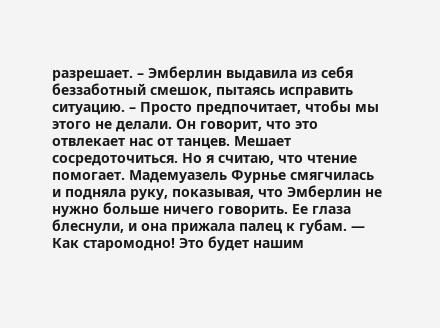разрешает. – Эмберлин выдавила из себя беззаботный смешок, пытаясь исправить ситуацию. – Просто предпочитает, чтобы мы этого не делали. Он говорит, что это отвлекает нас от танцев. Мешает сосредоточиться. Но я считаю, что чтение помогает. Мадемуазель Фурнье смягчилась и подняла руку, показывая, что Эмберлин не нужно больше ничего говорить. Ее глаза блеснули, и она прижала палец к губам. — Как старомодно! Это будет нашим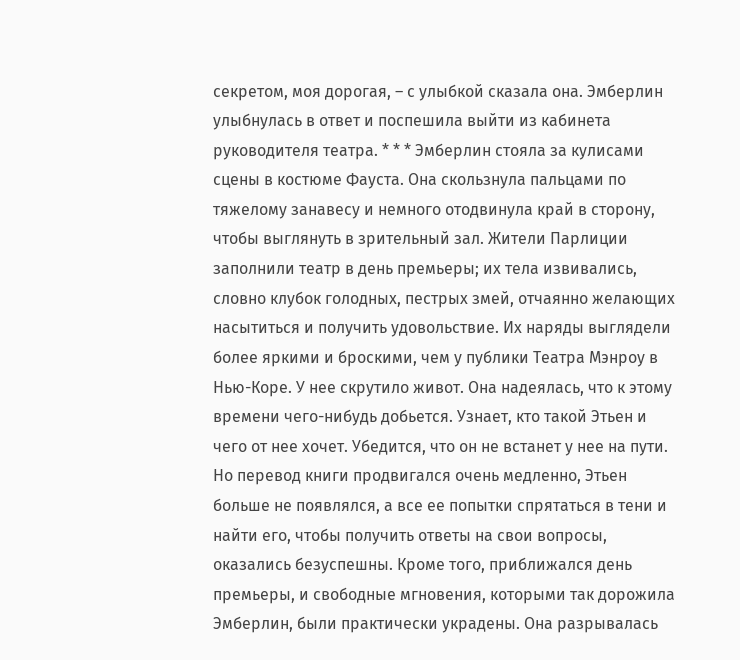секретом, моя дорогая, – с улыбкой сказала она. Эмберлин улыбнулась в ответ и поспешила выйти из кабинета руководителя театра. * * * Эмберлин стояла за кулисами сцены в костюме Фауста. Она скользнула пальцами по тяжелому занавесу и немного отодвинула край в сторону, чтобы выглянуть в зрительный зал. Жители Парлиции заполнили театр в день премьеры; их тела извивались, словно клубок голодных, пестрых змей, отчаянно желающих насытиться и получить удовольствие. Их наряды выглядели более яркими и броскими, чем у публики Театра Мэнроу в Нью-Коре. У нее скрутило живот. Она надеялась, что к этому времени чего-нибудь добьется. Узнает, кто такой Этьен и чего от нее хочет. Убедится, что он не встанет у нее на пути. Но перевод книги продвигался очень медленно, Этьен больше не появлялся, а все ее попытки спрятаться в тени и найти его, чтобы получить ответы на свои вопросы, оказались безуспешны. Кроме того, приближался день премьеры, и свободные мгновения, которыми так дорожила Эмберлин, были практически украдены. Она разрывалась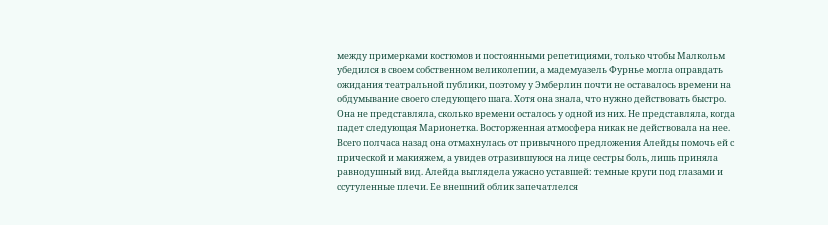между примерками костюмов и постоянными репетициями, только чтобы Малкольм убедился в своем собственном великолепии, а мадемуазель Фурнье могла оправдать ожидания театральной публики, поэтому у Эмберлин почти не оставалось времени на обдумывание своего следующего шага. Хотя она знала, что нужно действовать быстро. Она не представляла, сколько времени осталось у одной из них. Не представляла, когда падет следующая Марионетка. Восторженная атмосфера никак не действовала на нее. Всего полчаса назад она отмахнулась от привычного предложения Алейды помочь ей с прической и макияжем, а увидев отразившуюся на лице сестры боль, лишь приняла равнодушный вид. Алейда выглядела ужасно уставшей: темные круги под глазами и ссутуленные плечи. Ее внешний облик запечатлелся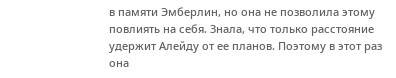в памяти Эмберлин, но она не позволила этому повлиять на себя. Знала, что только расстояние удержит Алейду от ее планов. Поэтому в этот раз она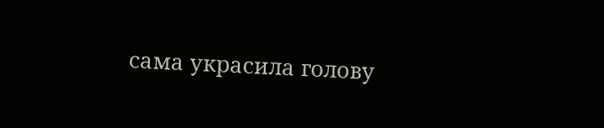сама украсила голову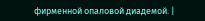фирменной опаловой диадемой. |